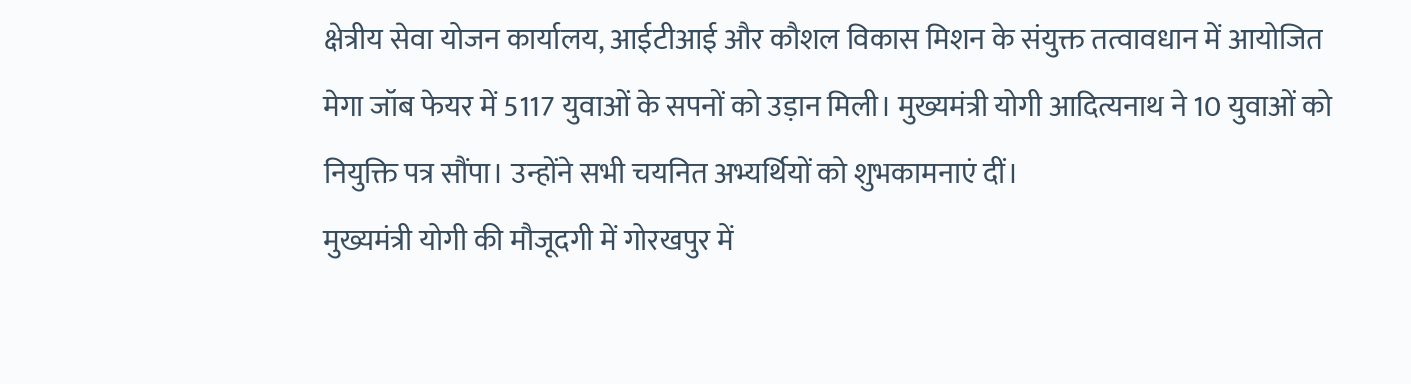क्षेत्रीय सेवा योजन कार्यालय, आईटीआई और कौशल विकास मिशन के संयुक्त तत्वावधान में आयोजित मेगा जॉब फेयर में 5117 युवाओं के सपनों को उड़ान मिली। मुख्यमंत्री योगी आदित्यनाथ ने 10 युवाओं को नियुक्ति पत्र सौंपा। उन्होंने सभी चयनित अभ्यर्थियों को शुभकामनाएं दीं।
मुख्यमंत्री योगी की मौजूदगी में गोरखपुर में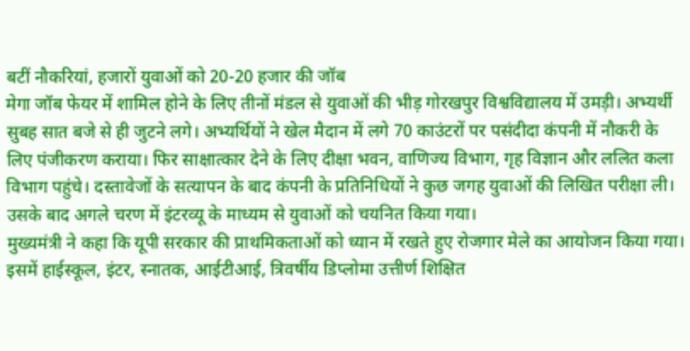बटीं नौकरियां, हजारों युवाओं को 20-20 हजार की जॉब
मेगा जॉब फेयर में शामिल होने के लिए तीनों मंडल से युवाओं की भीड़ गोरखपुर विश्वविद्यालय में उमड़ी। अभ्यर्थी सुबह सात बजे से ही जुटने लगे। अभ्यर्थियों ने खेल मैदान में लगे 70 काउंटरों पर पसंदीदा कंपनी में नौकरी के लिए पंजीकरण कराया। फिर साक्षात्कार देने के लिए दीक्षा भवन, वाणिज्य विभाग, गृह विज्ञान और ललित कला विभाग पहुंचे। दस्तावेजों के सत्यापन के बाद कंपनी के प्रतिनिधियों ने कुछ जगह युवाओं की लिखित परीक्षा ली। उसके बाद अगले चरण में इंटरव्यू के माध्यम से युवाओं को चयनित किया गया।
मुख्यमंत्री ने कहा कि यूपी सरकार की प्राथमिकताओं को ध्यान में रखते हुए रोजगार मेले का आयोजन किया गया। इसमें हाईस्कूल, इंटर, स्नातक, आईटीआई, त्रिवर्षीय डिप्लोमा उत्तीर्ण शिक्षित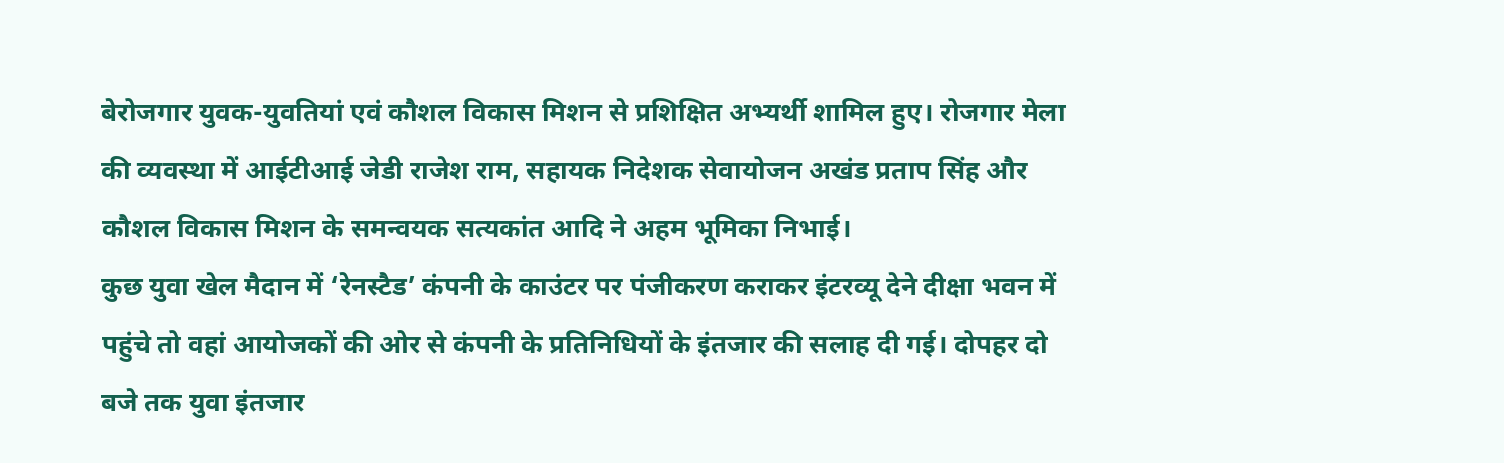बेरोजगार युवक-युवतियां एवं कौशल विकास मिशन से प्रशिक्षित अभ्यर्थी शामिल हुए। रोजगार मेला की व्यवस्था में आईटीआई जेडी राजेश राम, सहायक निदेशक सेवायोजन अखंड प्रताप सिंह और कौशल विकास मिशन के समन्वयक सत्यकांत आदि ने अहम भूमिका निभाई।
कुछ युवा खेल मैदान में ‘रेनस्टैड’ कंपनी के काउंटर पर पंजीकरण कराकर इंटरव्यू देने दीक्षा भवन में पहुंचे तो वहां आयोजकों की ओर से कंपनी के प्रतिनिधियों के इंतजार की सलाह दी गई। दोपहर दो बजे तक युवा इंतजार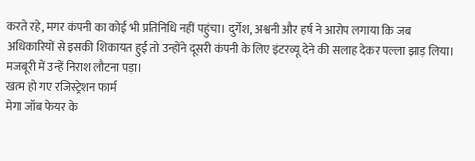करते रहे, मगर कंपनी का कोई भी प्रतिनिधि नहीं पहुंचा। दुर्गेश, अश्वनी और हर्ष ने आरोप लगाया कि जब अधिकारियों से इसकी शिकायत हुई तो उन्होंने दूसरी कंपनी के लिए इंटरव्यू देने की सलाह देकर पल्ला झाड़ लिया। मजबूरी में उन्हें निराश लौटना पड़ा।
खत्म हो गए रजिस्ट्रेशन फार्म
मेगा जॉब फेयर के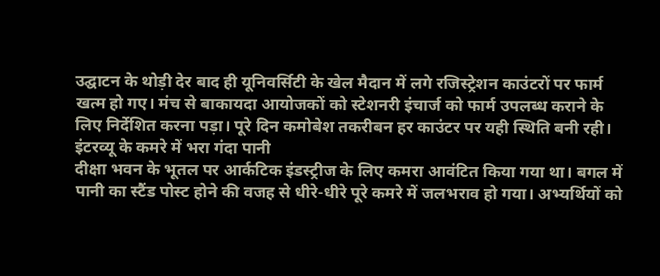उद्घाटन के थोड़ी देर बाद ही यूनिवर्सिटी के खेल मैदान में लगे रजिस्ट्रेशन काउंटरों पर फार्म खत्म हो गए। मंच से बाकायदा आयोजकों को स्टेशनरी इंचार्ज को फार्म उपलब्ध कराने के लिए निर्देशित करना पड़ा। पूरे दिन कमोबेश तकरीबन हर काउंटर पर यही स्थिति बनी रही।
इंटरव्यू के कमरे में भरा गंदा पानी
दीक्षा भवन के भूतल पर आर्कटिक इंडस्ट्रीज के लिए कमरा आवंटित किया गया था। बगल में पानी का स्टैंड पोस्ट होने की वजह से धीरे-धीरे पूरे कमरे में जलभराव हो गया। अभ्यर्थियों को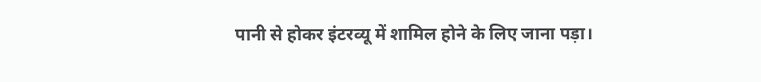पानी से होकर इंटरव्यू में शामिल होने के लिए जाना पड़ा।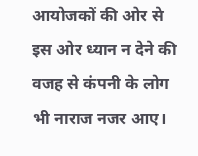आयोजकों की ओर से इस ओर ध्यान न देने की वजह से कंपनी के लोग भी नाराज नजर आए।